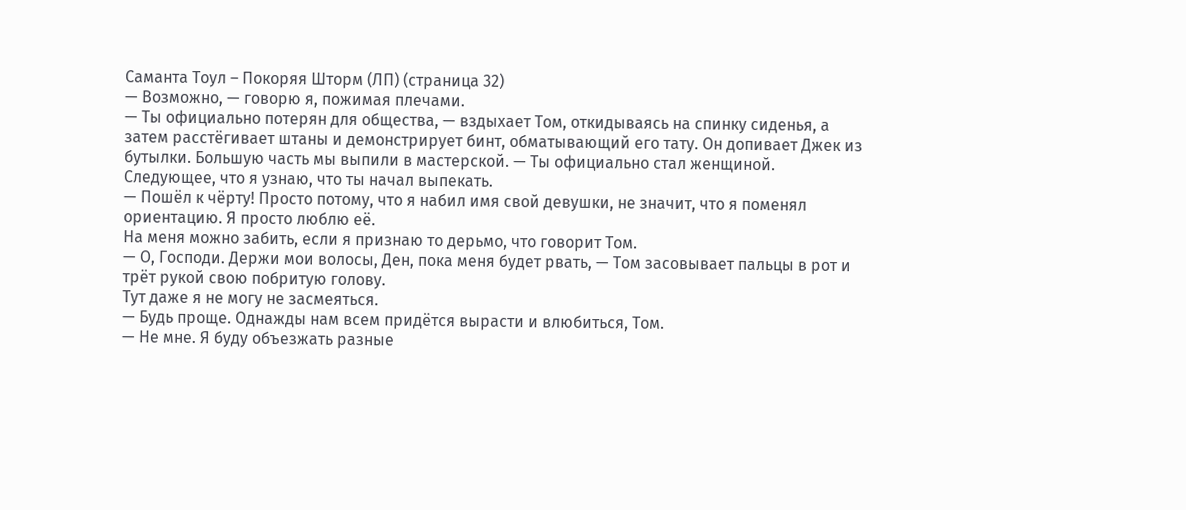Саманта Тоул – Покоряя Шторм (ЛП) (страница 32)
— Возможно, — говорю я, пожимая плечами.
— Ты официально потерян для общества, — вздыхает Том, откидываясь на спинку сиденья, а затем расстёгивает штаны и демонстрирует бинт, обматывающий его тату. Он допивает Джек из бутылки. Большую часть мы выпили в мастерской. — Ты официально стал женщиной. Следующее, что я узнаю, что ты начал выпекать.
— Пошёл к чёрту! Просто потому, что я набил имя свой девушки, не значит, что я поменял ориентацию. Я просто люблю её.
На меня можно забить, если я признаю то дерьмо, что говорит Том.
— О, Господи. Держи мои волосы, Ден, пока меня будет рвать, — Том засовывает пальцы в рот и трёт рукой свою побритую голову.
Тут даже я не могу не засмеяться.
— Будь проще. Однажды нам всем придётся вырасти и влюбиться, Том.
— Не мне. Я буду объезжать разные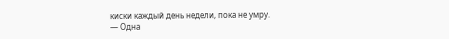киски каждый день недели, пока не умру.
— Одна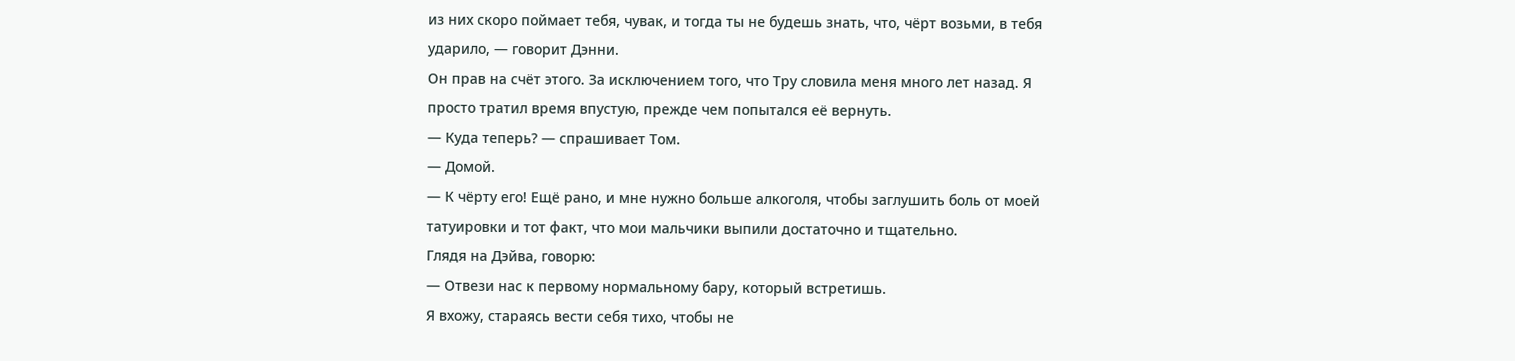из них скоро поймает тебя, чувак, и тогда ты не будешь знать, что, чёрт возьми, в тебя ударило, — говорит Дэнни.
Он прав на счёт этого. За исключением того, что Тру словила меня много лет назад. Я просто тратил время впустую, прежде чем попытался её вернуть.
— Куда теперь? — спрашивает Том.
— Домой.
— К чёрту его! Ещё рано, и мне нужно больше алкоголя, чтобы заглушить боль от моей татуировки и тот факт, что мои мальчики выпили достаточно и тщательно.
Глядя на Дэйва, говорю:
— Отвези нас к первому нормальному бару, который встретишь.
Я вхожу, стараясь вести себя тихо, чтобы не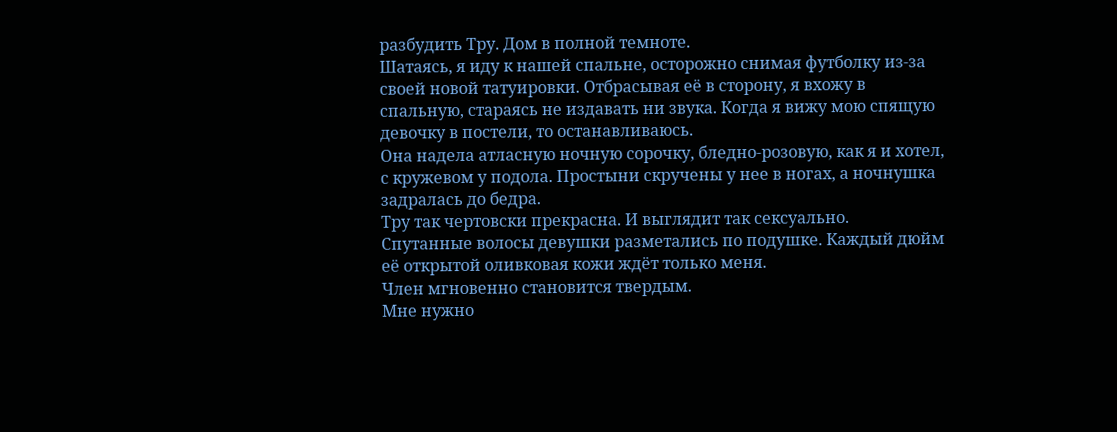разбудить Тру. Дом в полной темноте.
Шатаясь, я иду к нашей спальне, осторожно снимая футболку из-за своей новой татуировки. Отбрасывая её в сторону, я вхожу в спальную, стараясь не издавать ни звука. Когда я вижу мою спящую девочку в постели, то останавливаюсь.
Она надела атласную ночную сорочку, бледно-розовую, как я и хотел, с кружевом у подола. Простыни скручены у нее в ногах, а ночнушка задралась до бедра.
Тру так чертовски прекрасна. И выглядит так сексуально.
Спутанные волосы девушки разметались по подушке. Каждый дюйм её открытой оливковая кожи ждёт только меня.
Член мгновенно становится твердым.
Мне нужно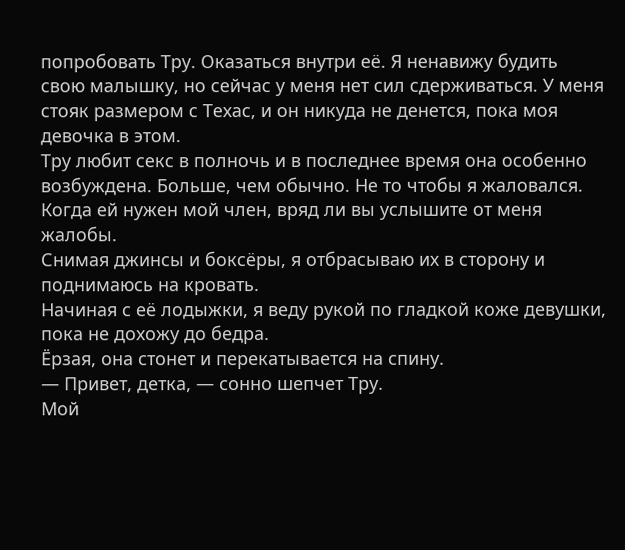попробовать Тру. Оказаться внутри её. Я ненавижу будить свою малышку, но сейчас у меня нет сил сдерживаться. У меня стояк размером с Техас, и он никуда не денется, пока моя девочка в этом.
Тру любит секс в полночь и в последнее время она особенно возбуждена. Больше, чем обычно. Не то чтобы я жаловался. Когда ей нужен мой член, вряд ли вы услышите от меня жалобы.
Снимая джинсы и боксёры, я отбрасываю их в сторону и поднимаюсь на кровать.
Начиная с её лодыжки, я веду рукой по гладкой коже девушки, пока не дохожу до бедра.
Ёрзая, она стонет и перекатывается на спину.
— Привет, детка, — сонно шепчет Тру.
Мой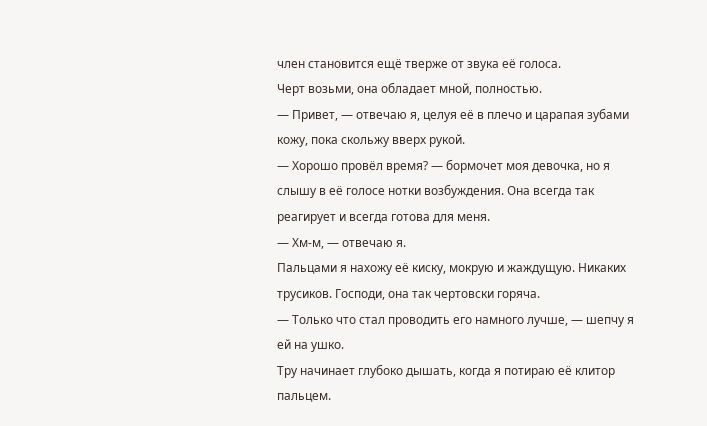член становится ещё тверже от звука её голоса.
Черт возьми, она обладает мной, полностью.
— Привет, — отвечаю я, целуя её в плечо и царапая зубами кожу, пока скольжу вверх рукой.
— Хорошо провёл время? — бормочет моя девочка, но я слышу в её голосе нотки возбуждения. Она всегда так реагирует и всегда готова для меня.
— Хм-м, — отвечаю я.
Пальцами я нахожу её киску, мокрую и жаждущую. Никаких трусиков. Господи, она так чертовски горяча.
— Только что стал проводить его намного лучше, — шепчу я ей на ушко.
Тру начинает глубоко дышать, когда я потираю её клитор пальцем.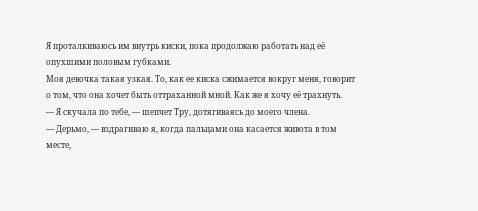Я проталкиваюсь им внутрь киски, пока продолжаю работать над её опухшими половым губками.
Моя девочка такая узкая. То, как ее киска сжимается вокруг меня, говорит о том, что она хочет быть оттраханной мной. Как же я хочу её трахнуть.
— Я скучала по тебе, — шепчет Тру, дотягиваясь до моего члена.
— Дерьмо, — вздрагиваю я, когда пальцами она касается живота в том месте,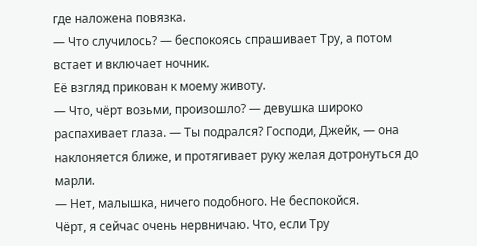где наложена повязка.
— Что случилось? — беспокоясь спрашивает Тру, а потом встает и включает ночник.
Её взгляд прикован к моему животу.
— Что, чёрт возьми, произошло? — девушка широко распахивает глаза. — Ты подрался? Господи, Джейк, — она наклоняется ближе, и протягивает руку желая дотронуться до марли.
— Нет, малышка, ничего подобного. Не беспокойся.
Чёрт, я сейчас очень нервничаю. Что, если Тру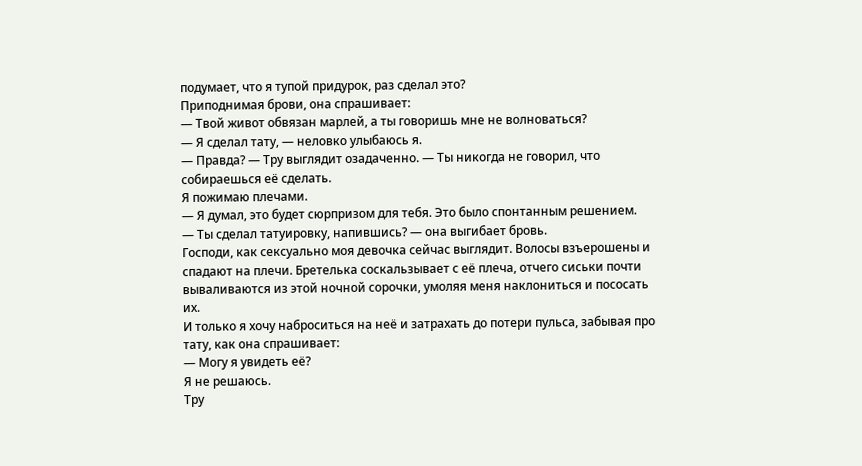подумает, что я тупой придурок, раз сделал это?
Приподнимая брови, она спрашивает:
— Твой живот обвязан марлей, а ты говоришь мне не волноваться?
— Я сделал тату, — неловко улыбаюсь я.
— Правда? — Тру выглядит озадаченно. — Ты никогда не говорил, что собираешься её сделать.
Я пожимаю плечами.
— Я думал, это будет сюрпризом для тебя. Это было спонтанным решением.
— Ты сделал татуировку, напившись? — она выгибает бровь.
Господи, как сексуально моя девочка сейчас выглядит. Волосы взъерошены и спадают на плечи. Бретелька соскальзывает с её плеча, отчего сиськи почти вываливаются из этой ночной сорочки, умоляя меня наклониться и пососать их.
И только я хочу наброситься на неё и затрахать до потери пульса, забывая про тату, как она спрашивает:
— Могу я увидеть её?
Я не решаюсь.
Тру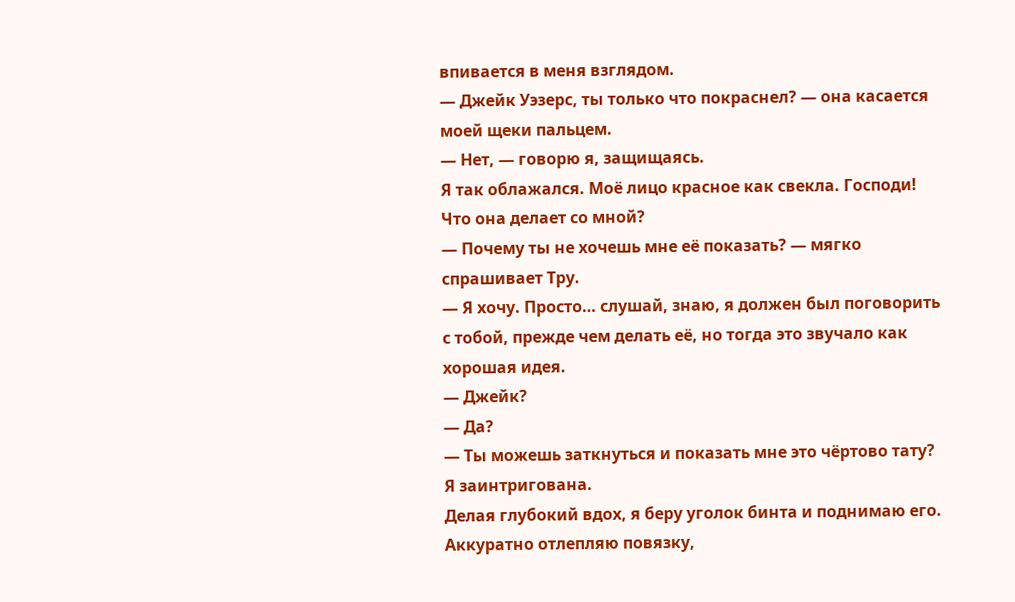впивается в меня взглядом.
— Джейк Уэзерс, ты только что покраснел? — она касается моей щеки пальцем.
— Нет, — говорю я, защищаясь.
Я так облажался. Моё лицо красное как свекла. Господи! Что она делает со мной?
— Почему ты не хочешь мне её показать? — мягко спрашивает Тру.
— Я хочу. Просто… слушай, знаю, я должен был поговорить с тобой, прежде чем делать её, но тогда это звучало как хорошая идея.
— Джейк?
— Да?
— Ты можешь заткнуться и показать мне это чёртово тату? Я заинтригована.
Делая глубокий вдох, я беру уголок бинта и поднимаю его. Аккуратно отлепляю повязку,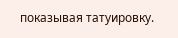показывая татуировку.